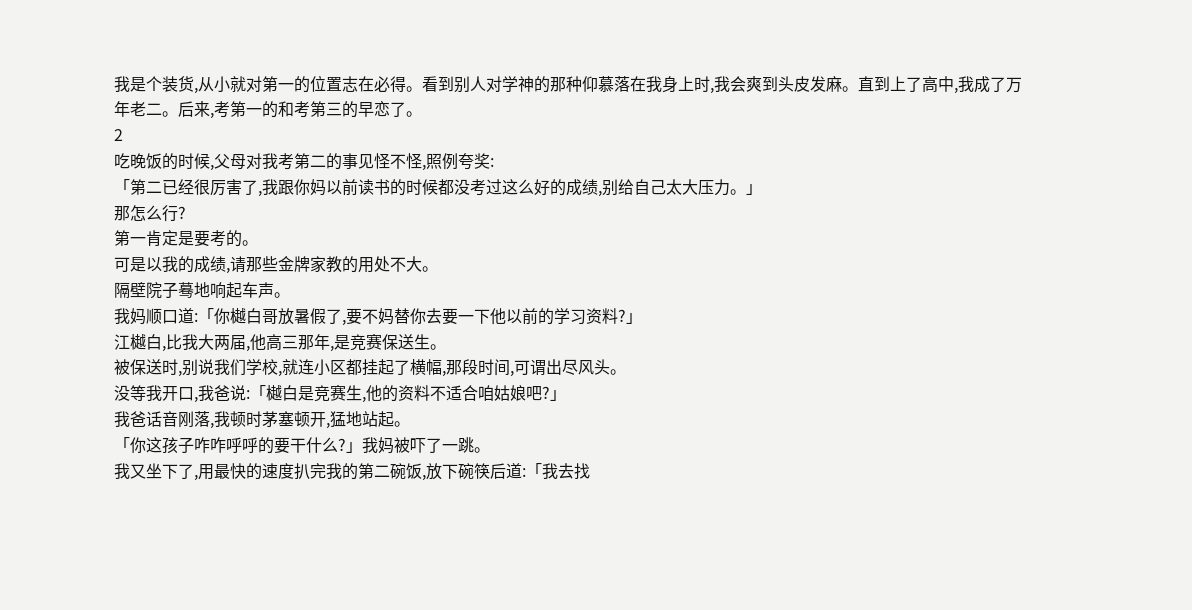我是个装货,从小就对第一的位置志在必得。看到别人对学神的那种仰慕落在我身上时,我会爽到头皮发麻。直到上了高中,我成了万年老二。后来,考第一的和考第三的早恋了。
2
吃晚饭的时候,父母对我考第二的事见怪不怪,照例夸奖:
「第二已经很厉害了,我跟你妈以前读书的时候都没考过这么好的成绩,别给自己太大压力。」
那怎么行?
第一肯定是要考的。
可是以我的成绩,请那些金牌家教的用处不大。
隔壁院子蓦地响起车声。
我妈顺口道:「你樾白哥放暑假了,要不妈替你去要一下他以前的学习资料?」
江樾白,比我大两届,他高三那年,是竞赛保送生。
被保送时,别说我们学校,就连小区都挂起了横幅,那段时间,可谓出尽风头。
没等我开口,我爸说:「樾白是竞赛生,他的资料不适合咱姑娘吧?」
我爸话音刚落,我顿时茅塞顿开,猛地站起。
「你这孩子咋咋呼呼的要干什么?」我妈被吓了一跳。
我又坐下了,用最快的速度扒完我的第二碗饭,放下碗筷后道:「我去找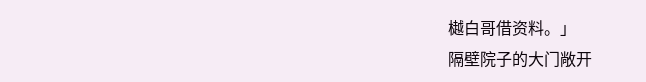樾白哥借资料。」
隔壁院子的大门敞开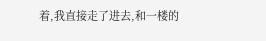着,我直接走了进去,和一楼的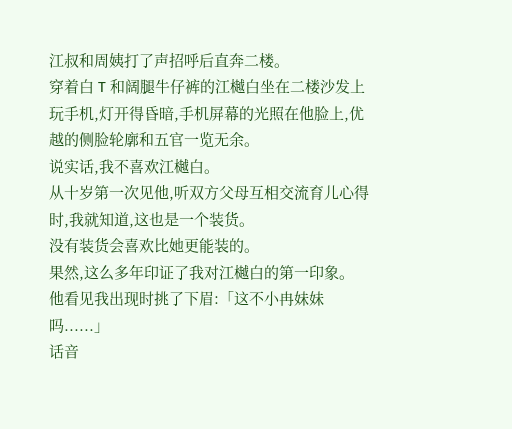江叔和周姨打了声招呼后直奔二楼。
穿着白 T 和阔腿牛仔裤的江樾白坐在二楼沙发上玩手机,灯开得昏暗,手机屏幕的光照在他脸上,优越的侧脸轮廓和五官一览无余。
说实话,我不喜欢江樾白。
从十岁第一次见他,听双方父母互相交流育儿心得时,我就知道,这也是一个装货。
没有装货会喜欢比她更能装的。
果然,这么多年印证了我对江樾白的第一印象。
他看见我出现时挑了下眉:「这不小冉妹妹吗......」
话音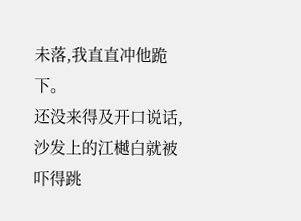未落,我直直冲他跪下。
还没来得及开口说话,沙发上的江樾白就被吓得跳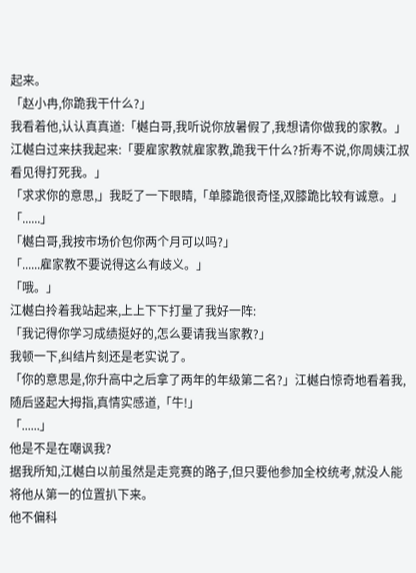起来。
「赵小冉,你跪我干什么?」
我看着他,认认真真道:「樾白哥,我听说你放暑假了,我想请你做我的家教。」
江樾白过来扶我起来:「要雇家教就雇家教,跪我干什么?折寿不说,你周姨江叔看见得打死我。」
「求求你的意思,」我眨了一下眼睛,「单膝跪很奇怪,双膝跪比较有诚意。」
「......」
「樾白哥,我按市场价包你两个月可以吗?」
「......雇家教不要说得这么有歧义。」
「哦。」
江樾白拎着我站起来,上上下下打量了我好一阵:
「我记得你学习成绩挺好的,怎么要请我当家教?」
我顿一下,纠结片刻还是老实说了。
「你的意思是,你升高中之后拿了两年的年级第二名?」江樾白惊奇地看着我,随后竖起大拇指,真情实感道,「牛!」
「......」
他是不是在嘲讽我?
据我所知,江樾白以前虽然是走竞赛的路子,但只要他参加全校统考,就没人能将他从第一的位置扒下来。
他不偏科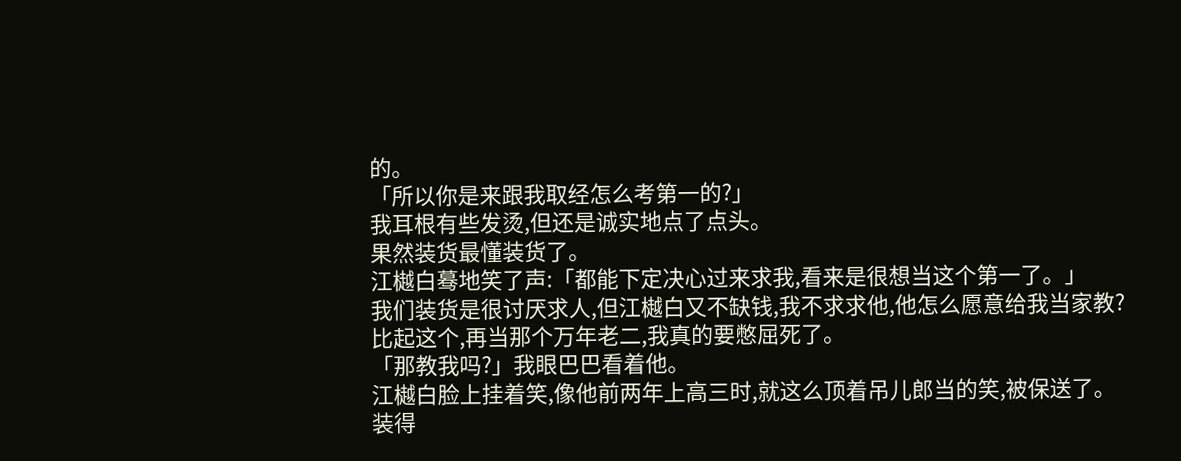的。
「所以你是来跟我取经怎么考第一的?」
我耳根有些发烫,但还是诚实地点了点头。
果然装货最懂装货了。
江樾白蓦地笑了声:「都能下定决心过来求我,看来是很想当这个第一了。」
我们装货是很讨厌求人,但江樾白又不缺钱,我不求求他,他怎么愿意给我当家教?
比起这个,再当那个万年老二,我真的要憋屈死了。
「那教我吗?」我眼巴巴看着他。
江樾白脸上挂着笑,像他前两年上高三时,就这么顶着吊儿郎当的笑,被保送了。
装得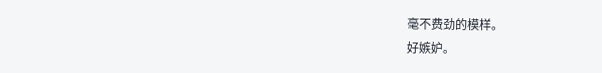毫不费劲的模样。
好嫉妒。